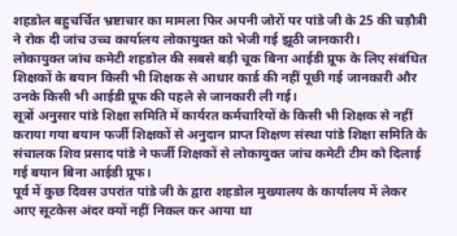शहडोल बहुचर्चित भ्रष्टाचार का मामला फिर अपनी जोरों पर पांडे जी के 25 की चड़ौत्री ने रोक दी जांच उच्च कार्यालय लोकायुक्त को भेजी गई झूठी जानकारी।
लोकायुक्त जांच कमेटी शहडोल की सबसे बड़ी चूक बिना आईडी प्रूफ के लिए संबंधित शिक्षकों के बयान किसी भी शिक्षक से आधार कार्ड की नहीं पूछी गई जानकारी और उनके किसी भी आईडी प्रूफ की पहले से जानकारी ली गई।
सूत्रों अनुसार पांडे शिक्षा समिति में कार्यरत कर्मचारियों के किसी भी शिक्षक से नहीं कराया गया बयान फर्जी शिक्षकों से अनुदान प्राप्त शिक्षण संस्था पांडे शिक्षा समिति के संचालक शिव प्रसाद पांडे ने फर्जी शिक्षकों से लोकायुक्त जांच कमेटी टीम को दिलाई गई बयान बिना आईडी प्रूफ।
पूर्व में कुछ दिवस उपरांत पांडे जी के द्वारा शहडोल मुख्यालय के कार्यालय में लेकर आए सूटकेस अंदर क्यों नहीं निकल कर आया था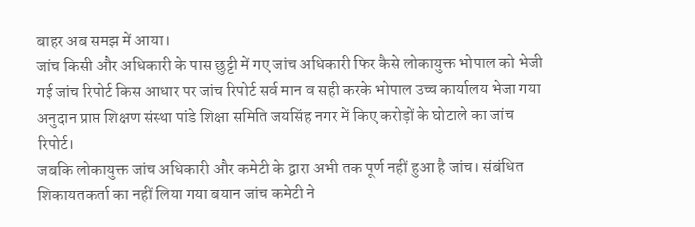बाहर अब समझ में आया।
जांच किसी और अधिकारी के पास छुट्टी में गए जांच अधिकारी फिर कैसे लोकायुक्त भोपाल को भेजी गई जांच रिपोर्ट किस आधार पर जांच रिपोर्ट सर्व मान व सही करके भोपाल उच्च कार्यालय भेजा गया अनुदान प्राप्त शिक्षण संस्था पांडे शिक्षा समिति जयसिंह नगर में किए करोड़ों के घोटाले का जांच रिपोर्ट।
जबकि लोकायुक्त जांच अधिकारी और कमेटी के द्वारा अभी तक पूर्ण नहीं हुआ है जांच। संबंधित शिकायतकर्ता का नहीं लिया गया बयान जांच कमेटी ने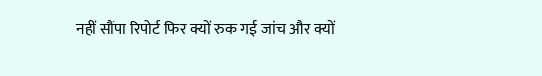नहीं सौंपा रिपोर्ट फिर क्यों रुक गई जांच और क्यों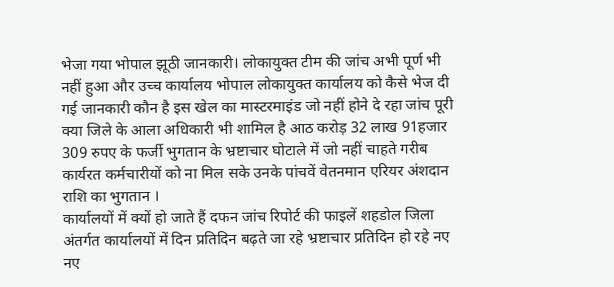भेजा गया भोपाल झूठी जानकारी। लोकायुक्त टीम की जांच अभी पूर्ण भी नहीं हुआ और उच्च कार्यालय भोपाल लोकायुक्त कार्यालय को कैसे भेज दी गई जानकारी कौन है इस खेल का मास्टरमाइंड जो नहीं होने दे रहा जांच पूरी क्या जिले के आला अधिकारी भी शामिल है आठ करोड़ 32 लाख 91हजार 309 रुपए के फर्जी भुगतान के भ्रष्टाचार घोटाले में जो नहीं चाहते गरीब कार्यरत कर्मचारीयों को ना मिल सके उनके पांचवें वेतनमान एरियर अंशदान राशि का भुगतान ।
कार्यालयों में क्यों हो जाते हैं दफन जांच रिपोर्ट की फाइलें शहडोल जिला अंतर्गत कार्यालयों में दिन प्रतिदिन बढ़ते जा रहे भ्रष्टाचार प्रतिदिन हो रहे नए नए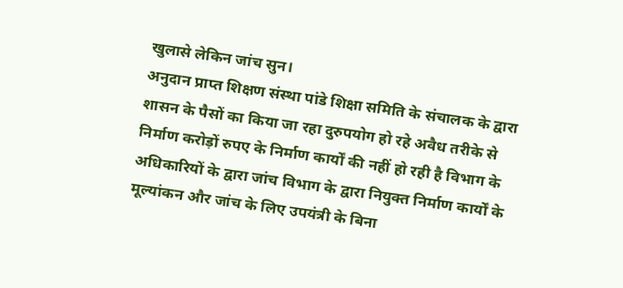खुलासे लेकिन जांच सुन।
अनुदान प्राप्त शिक्षण संस्था पांडे शिक्षा समिति के संचालक के द्वारा शासन के पैसों का किया जा रहा दुरुपयोग हो रहे अवैध तरीके से निर्माण करोड़ों रुपए के निर्माण कार्यों की नहीं हो रही है विभाग के अधिकारियों के द्वारा जांच विभाग के द्वारा नियुक्त निर्माण कार्यों के मूल्यांकन और जांच के लिए उपयंत्री के बिना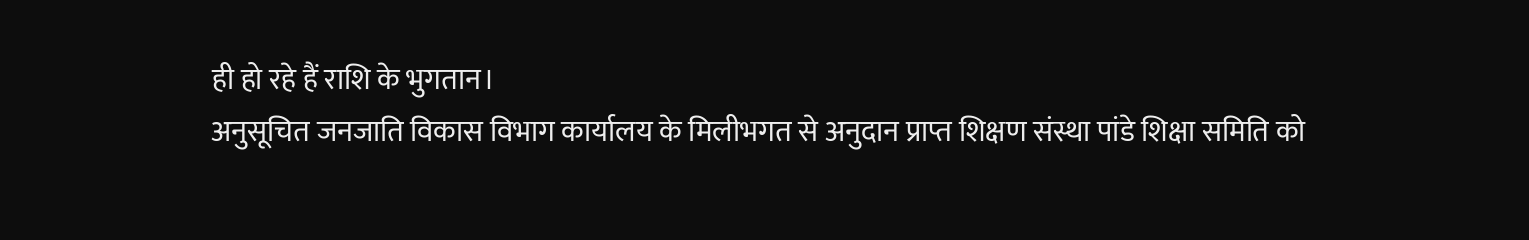ही हो रहे हैं राशि के भुगतान।
अनुसूचित जनजाति विकास विभाग कार्यालय के मिलीभगत से अनुदान प्राप्त शिक्षण संस्था पांडे शिक्षा समिति को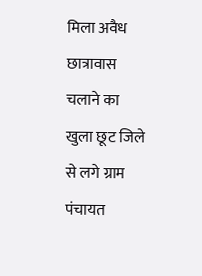मिला अवैध छात्रावास चलाने का खुला छूट जिले से लगे ग्राम पंचायत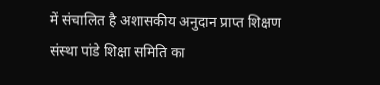में संचालित है अशासकीय अनुदान प्राप्त शिक्षण संस्था पांडे शिक्षा समिति का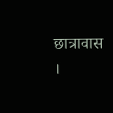छात्रावास ।